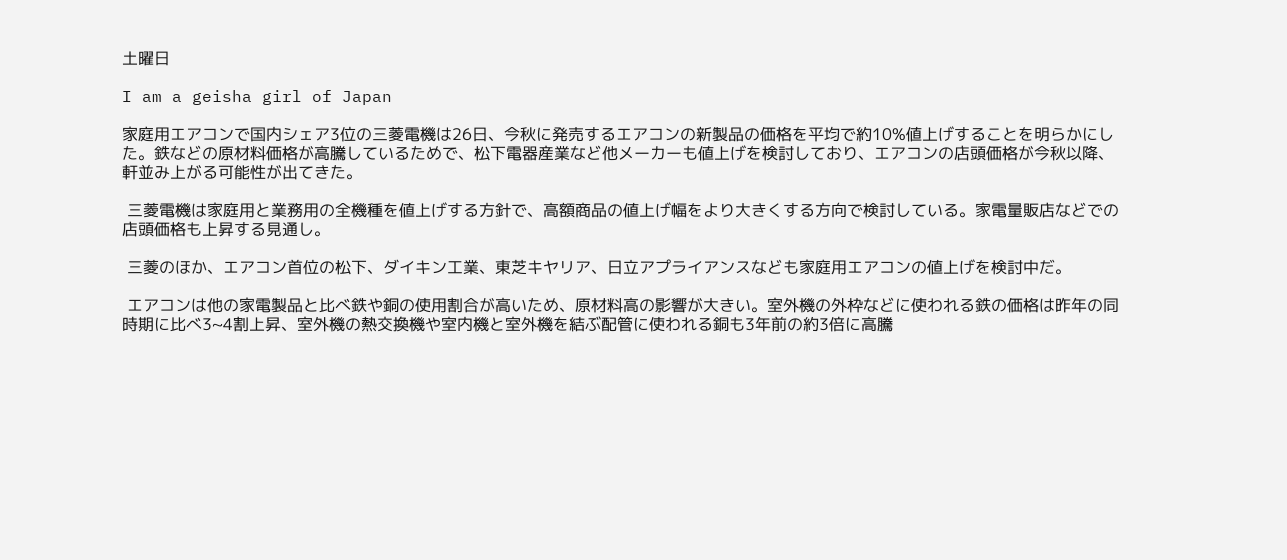土曜日

I am a geisha girl of Japan

家庭用エアコンで国内シェア3位の三菱電機は26日、今秋に発売するエアコンの新製品の価格を平均で約10%値上げすることを明らかにした。鉄などの原材料価格が高騰しているためで、松下電器産業など他メーカーも値上げを検討しており、エアコンの店頭価格が今秋以降、軒並み上がる可能性が出てきた。

 三菱電機は家庭用と業務用の全機種を値上げする方針で、高額商品の値上げ幅をより大きくする方向で検討している。家電量販店などでの店頭価格も上昇する見通し。

 三菱のほか、エアコン首位の松下、ダイキン工業、東芝キヤリア、日立アプライアンスなども家庭用エアコンの値上げを検討中だ。

 エアコンは他の家電製品と比べ鉄や銅の使用割合が高いため、原材料高の影響が大きい。室外機の外枠などに使われる鉄の価格は昨年の同時期に比べ3~4割上昇、室外機の熱交換機や室内機と室外機を結ぶ配管に使われる銅も3年前の約3倍に高騰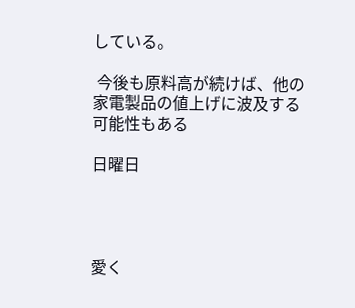している。

 今後も原料高が続けば、他の家電製品の値上げに波及する可能性もある

日曜日




愛く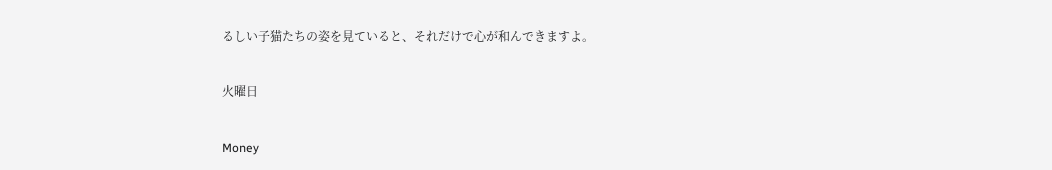るしい子猫たちの姿を見ていると、それだけで心が和んできますよ。

火曜日

Money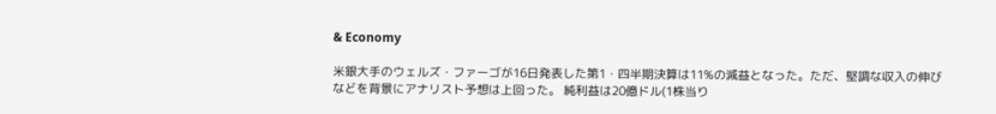& Economy

米銀大手のウェルズ・ファーゴが16日発表した第1・四半期決算は11%の減益となった。ただ、堅調な収入の伸びなどを背景にアナリスト予想は上回った。 純利益は20億ドル(1株当り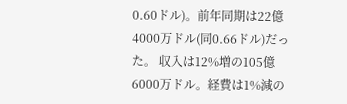0.60ドル)。前年同期は22億4000万ドル(同0.66ドル)だった。 収入は12%増の105億6000万ドル。経費は1%減の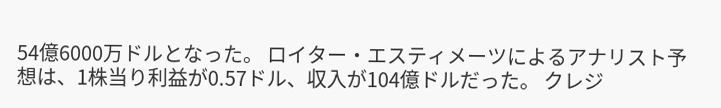54億6000万ドルとなった。 ロイター・エスティメーツによるアナリスト予想は、1株当り利益が0.57ドル、収入が104億ドルだった。 クレジ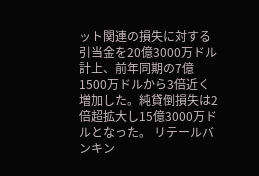ット関連の損失に対する引当金を20億3000万ドル計上、前年同期の7億1500万ドルから3倍近く増加した。純貸倒損失は2倍超拡大し15億3000万ドルとなった。 リテールバンキン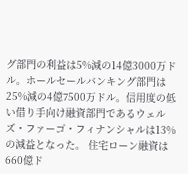グ部門の利益は5%減の14億3000万ドル。ホールセールバンキング部門は25%減の4億7500万ドル。信用度の低い借り手向け融資部門であるウェルズ・ファーゴ・フィナンシャルは13%の減益となった。 住宅ローン融資は660億ド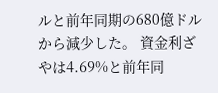ルと前年同期の680億ドルから減少した。 資金利ざやは4.69%と前年同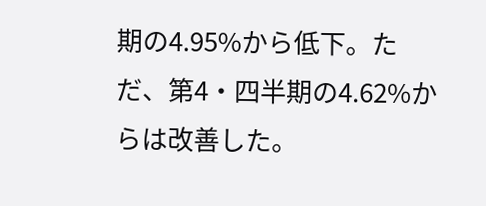期の4.95%から低下。ただ、第4・四半期の4.62%からは改善した。